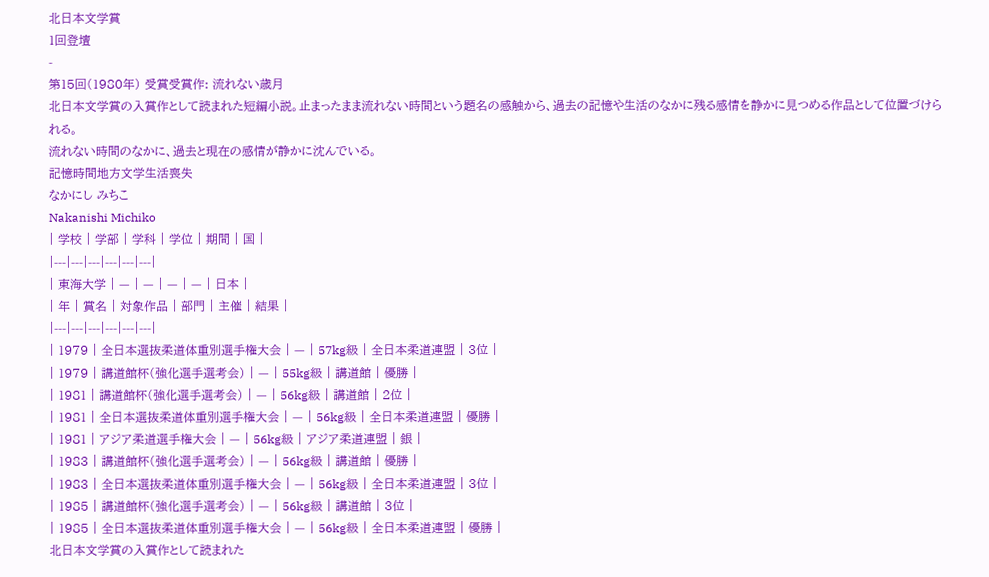北日本文学賞
1回登壇
-
第15回(1980年) 受賞受賞作: 流れない歳月
北日本文学賞の入賞作として読まれた短編小説。止まったまま流れない時間という題名の感触から、過去の記憶や生活のなかに残る感情を静かに見つめる作品として位置づけられる。
流れない時間のなかに、過去と現在の感情が静かに沈んでいる。
記憶時間地方文学生活喪失
なかにし みちこ
Nakanishi Michiko
| 学校 | 学部 | 学科 | 学位 | 期間 | 国 |
|---|---|---|---|---|---|
| 東海大学 | — | — | — | — | 日本 |
| 年 | 賞名 | 対象作品 | 部門 | 主催 | 結果 |
|---|---|---|---|---|---|
| 1979 | 全日本選抜柔道体重別選手権大会 | — | 57kg級 | 全日本柔道連盟 | 3位 |
| 1979 | 講道館杯(強化選手選考会) | — | 55kg級 | 講道館 | 優勝 |
| 1981 | 講道館杯(強化選手選考会) | — | 56kg級 | 講道館 | 2位 |
| 1981 | 全日本選抜柔道体重別選手権大会 | — | 56kg級 | 全日本柔道連盟 | 優勝 |
| 1981 | アジア柔道選手権大会 | — | 56kg級 | アジア柔道連盟 | 銀 |
| 1983 | 講道館杯(強化選手選考会) | — | 56kg級 | 講道館 | 優勝 |
| 1983 | 全日本選抜柔道体重別選手権大会 | — | 56kg級 | 全日本柔道連盟 | 3位 |
| 1985 | 講道館杯(強化選手選考会) | — | 56kg級 | 講道館 | 3位 |
| 1985 | 全日本選抜柔道体重別選手権大会 | — | 56kg級 | 全日本柔道連盟 | 優勝 |
北日本文学賞の入賞作として読まれた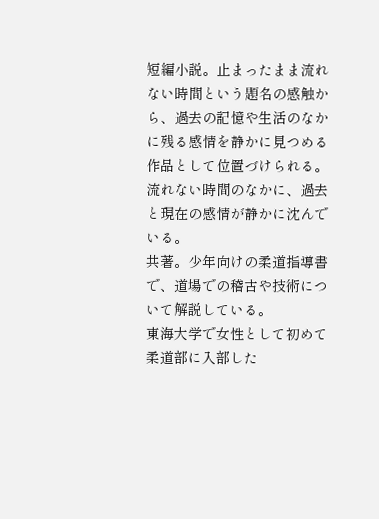短編小説。止まったまま流れない時間という題名の感触から、過去の記憶や生活のなかに残る感情を静かに見つめる作品として位置づけられる。
流れない時間のなかに、過去と現在の感情が静かに沈んでいる。
共著。少年向けの柔道指導書で、道場での稽古や技術について解説している。
東海大学で女性として初めて柔道部に入部した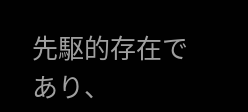先駆的存在であり、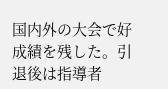国内外の大会で好成績を残した。引退後は指導者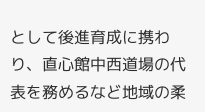として後進育成に携わり、直心館中西道場の代表を務めるなど地域の柔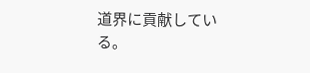道界に貢献している。